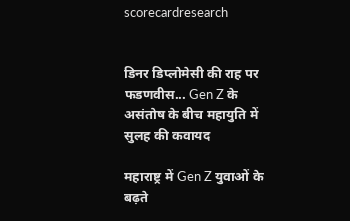scorecardresearch


डिनर डिप्लोमेसी की राह पर फडणवीस... Gen Z के असंतोष के बीच महायुति में सुलह की कवायद

महाराष्ट्र में Gen Z युवाओं के बढ़ते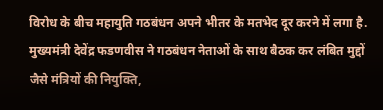विरोध के बीच महायुति गठबंधन अपने भीतर के मतभेद दूर करने में लगा है. मुख्यमंत्री देवेंद्र फडणवीस ने गठबंधन नेताओं के साथ बैठक कर लंबित मुद्दों जैसे मंत्रियों की नियुक्ति,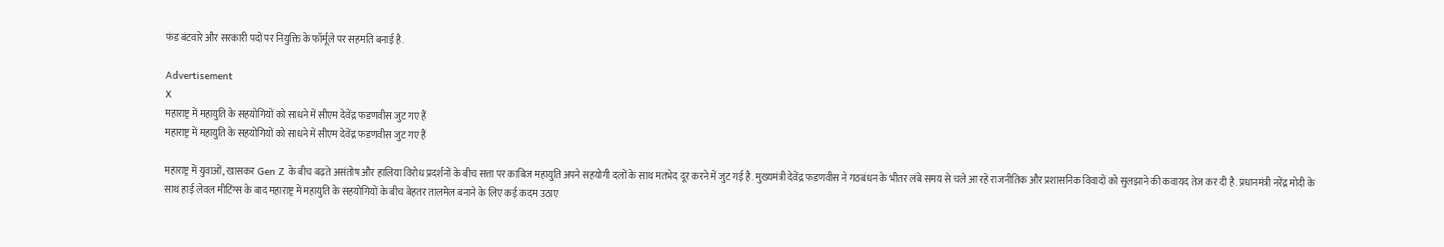फंड बंटवारे और सरकारी पदों पर नियुक्ति के फॉर्मूले पर सहमति बनाई है.

Advertisement
X
महाराष्ट्र में महायुति के सहयोगियों को साधने में सीएम देवेंद्र फडणवीस जुट गए हैं
महाराष्ट्र में महायुति के सहयोगियों को साधने में सीएम देवेंद्र फडणवीस जुट गए हैं

महाराष्ट्र में युवाओं, खासकर Gen Z के बीच बढ़ते असंतोष और हालिया विरोध प्रदर्शनों के बीच सत्ता पर काबिज महायुति अपने सहयोगी दलों के साथ मतभेद दूर करने में जुट गई है. मुख्यमंत्री देवेंद्र फडणवीस ने गठबंधन के भीतर लंबे समय से चले आ रहे राजनीतिक और प्रशासनिक विवादों को सुलझाने की कवायद तेज कर दी है. प्रधानमंत्री नरेंद्र मोदी के साथ हाई लेवल मीटिंग्स के बाद महाराष्ट्र में महायुति के सहयोगियों के बीच बेहतर तालमेल बनाने के लिए कई कदम उठाए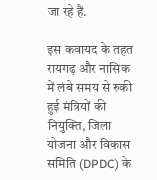जा रहे हैं.

इस कवायद के तहत रायगढ़ और नासिक में लंबे समय से रुकी हुई मंत्रियों की नियुक्ति, जिला योजना और विकास समिति (DPDC) के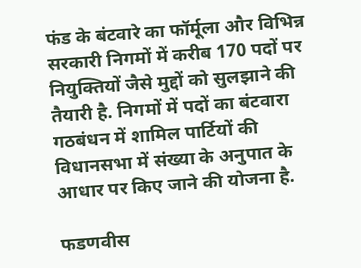फंड के बंटवारे का फॉर्मूला और विभिन्न सरकारी निगमों में करीब 170 पदों पर नियुक्तियों जैसे मुद्दों को सुलझाने की तैयारी है. निगमों में पदों का बंटवारा गठबंधन में शामिल पार्टियों की विधानसभा में संख्या के अनुपात के आधार पर किए जाने की योजना है.

फडणवीस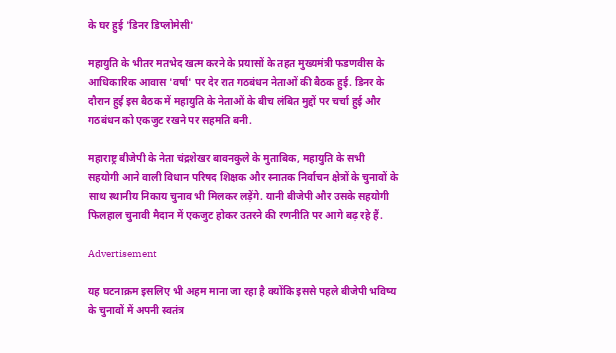के घर हुई 'डिनर डिप्लोमेसी'

महायुति के भीतर मतभेद खत्म करने के प्रयासों के तहत मुख्यमंत्री फडणवीस के आधिकारिक आवास 'वर्षा' पर देर रात गठबंधन नेताओं की बैठक हुई. डिनर के दौरान हुई इस बैठक में महायुति के नेताओं के बीच लंबित मुद्दों पर चर्चा हुई और गठबंधन को एकजुट रखने पर सहमति बनी.

महाराष्ट्र बीजेपी के नेता चंद्रशेखर बावनकुले के मुताबिक, महायुति के सभी सहयोगी आने वाली विधान परिषद शिक्षक और स्नातक निर्वाचन क्षेत्रों के चुनावों के साथ स्थानीय निकाय चुनाव भी मिलकर लड़ेंगे. यानी बीजेपी और उसके सहयोगी फिलहाल चुनावी मैदान में एकजुट होकर उतरने की रणनीति पर आगे बढ़ रहे हैं.

Advertisement

यह घटनाक्रम इसलिए भी अहम माना जा रहा है क्योंकि इससे पहले बीजेपी भविष्य के चुनावों में अपनी स्वतंत्र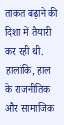ताकत बढ़ाने की दिशा में तैयारी कर रही थी. हालांकि, हाल के राजनीतिक और सामाजिक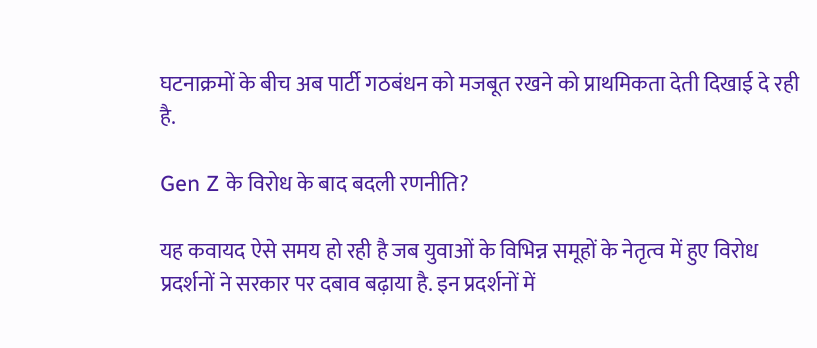घटनाक्रमों के बीच अब पार्टी गठबंधन को मजबूत रखने को प्राथमिकता देती दिखाई दे रही है.

Gen Z के विरोध के बाद बदली रणनीति?

यह कवायद ऐसे समय हो रही है जब युवाओं के विभिन्न समूहों के नेतृत्व में हुए विरोध प्रदर्शनों ने सरकार पर दबाव बढ़ाया है. इन प्रदर्शनों में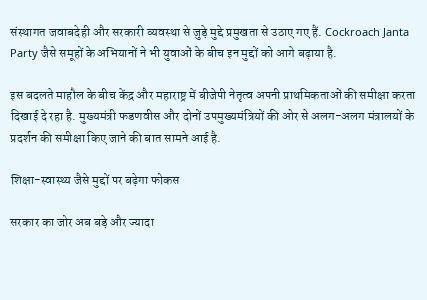संस्थागत जवाबदेही और सरकारी व्यवस्था से जुड़े मुद्दे प्रमुखता से उठाए गए हैं. Cockroach Janta Party जैसे समूहों के अभियानों ने भी युवाओं के बीच इन मुद्दों को आगे बढ़ाया है.

इस बदलते माहौल के बीच केंद्र और महाराष्ट्र में बीजेपी नेतृत्व अपनी प्राथमिकताओं की समीक्षा करता दिखाई दे रहा है. मुख्यमंत्री फडणवीस और दोनों उपमुख्यमंत्रियों की ओर से अलग-अलग मंत्रालयों के प्रदर्शन की समीक्षा किए जाने की बात सामने आई है.

शिक्षा-स्वास्थ्य जैसे मुद्दों पर बढ़ेगा फोकस

सरकार का जोर अब बड़े और ज्यादा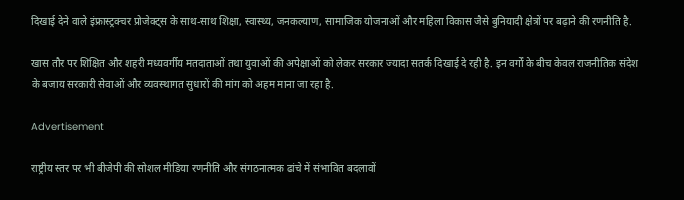दिखाई देने वाले इंफ्रास्ट्रक्चर प्रोजेक्ट्स के साथ-साथ शिक्षा, स्वास्थ्य, जनकल्याण, सामाजिक योजनाओं और महिला विकास जैसे बुनियादी क्षेत्रों पर बढ़ाने की रणनीति है.

खास तौर पर शिक्षित और शहरी मध्यवर्गीय मतदाताओं तथा युवाओं की अपेक्षाओं को लेकर सरकार ज्यादा सतर्क दिखाई दे रही है. इन वर्गों के बीच केवल राजनीतिक संदेश के बजाय सरकारी सेवाओं और व्यवस्थागत सुधारों की मांग को अहम माना जा रहा है.

Advertisement

राष्ट्रीय स्तर पर भी बीजेपी की सोशल मीडिया रणनीति और संगठनात्मक ढांचे में संभावित बदलावों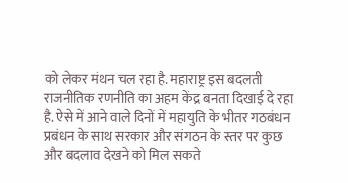को लेकर मंथन चल रहा है. महाराष्ट्र इस बदलती राजनीतिक रणनीति का अहम केंद्र बनता दिखाई दे रहा है. ऐसे में आने वाले दिनों में महायुति के भीतर गठबंधन प्रबंधन के साथ सरकार और संगठन के स्तर पर कुछ और बदलाव देखने को मिल सकते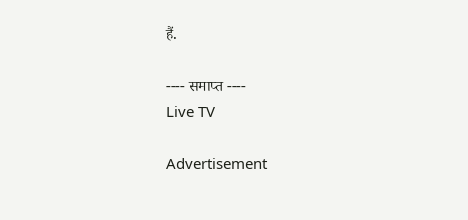हैं.

---- समाप्त ----
Live TV

Advertisement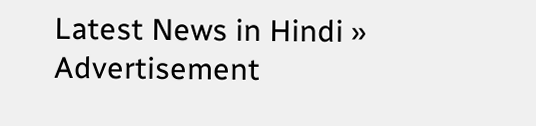Latest News in Hindi »
Advertisement